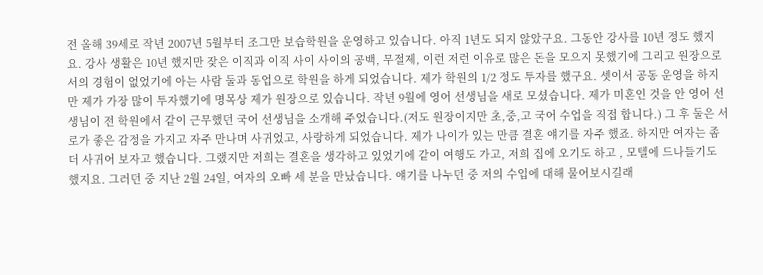전 올해 39세로 작년 2007년 5월부터 조그만 보습학원을 운영하고 있습니다. 아직 1년도 되지 않았구요. 그동안 강사를 10년 정도 했지요. 강사 생활은 10년 했지만 잦은 이직과 이직 사이 사이의 공백, 무절제, 이런 저런 이유로 많은 돈을 모으지 못했기에 그리고 원장으로서의 경험이 없었기에 아는 사람 둘과 동업으로 학원을 하게 되었습니다. 제가 학원의 1/2 정도 투자를 했구요. 셋이서 공동 운영을 하지만 제가 가장 많이 투자했기에 명목상 제가 원장으로 있습니다. 작년 9월에 영어 선생님을 새로 모셨습니다. 제가 미혼인 것을 안 영어 선생님이 전 학원에서 같이 근무했던 국어 선생님을 소개해 주었습니다.(저도 원장이지만 초,중,고 국어 수업을 직접 합니다.) 그 후 둘은 서로가 좋은 감정을 가지고 자주 만나며 사귀었고, 사랑하게 되었습니다. 제가 나이가 있는 만큼 결혼 얘기를 자주 했죠. 하지만 여자는 좀 더 사귀어 보자고 했습니다. 그랬지만 저희는 결혼을 생각하고 있었기에 같이 여행도 가고, 저희 집에 오기도 하고 , 모텔에 드나들기도 했지요. 그러던 중 지난 2월 24일, 여자의 오빠 세 분을 만났습니다. 얘기를 나누던 중 저의 수입에 대해 물어보시길래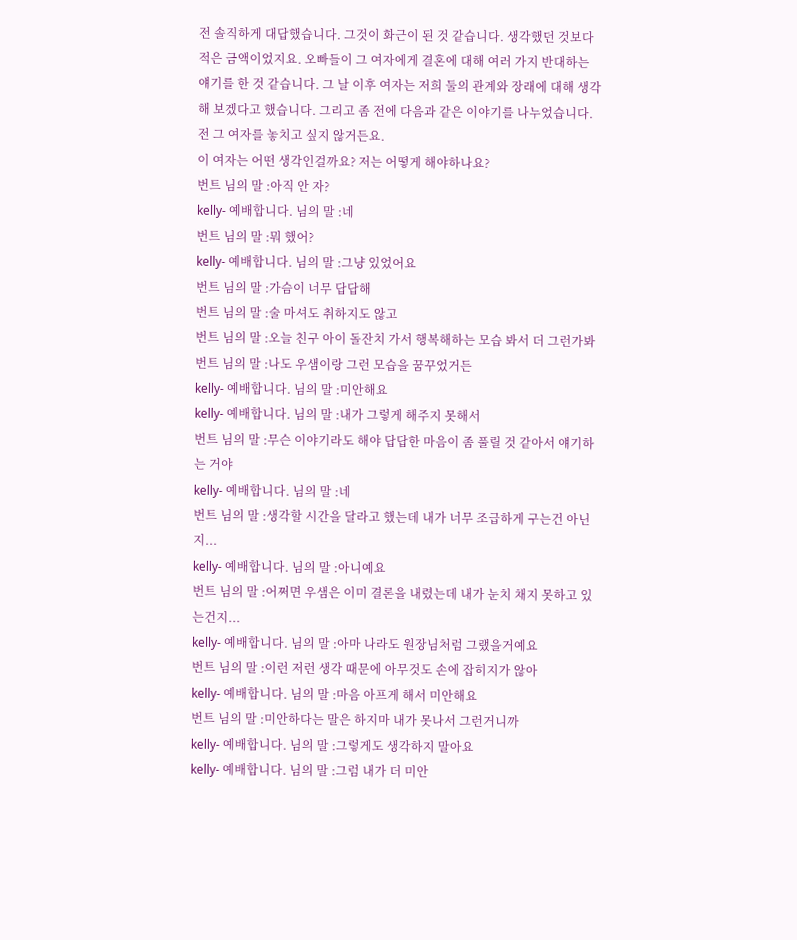전 솔직하게 대답했습니다. 그것이 화근이 된 것 같습니다. 생각했던 것보다 적은 금액이었지요. 오빠들이 그 여자에게 결혼에 대해 여러 가지 반대하는 얘기를 한 것 같습니다. 그 날 이후 여자는 저희 둘의 관계와 장래에 대해 생각해 보겠다고 했습니다. 그리고 좀 전에 다음과 같은 이야기를 나누었습니다. 전 그 여자를 놓치고 싶지 않거든요.
이 여자는 어떤 생각인걸까요? 저는 어떻게 해야하나요?
번트 님의 말 :아직 안 자?
kelly- 예배합니다. 님의 말 :네
번트 님의 말 :뭐 했어?
kelly- 예배합니다. 님의 말 :그냥 있었어요
번트 님의 말 :가슴이 너무 답답해
번트 님의 말 :술 마셔도 취하지도 않고
번트 님의 말 :오늘 친구 아이 돌잔치 가서 행복해하는 모습 봐서 더 그런가봐
번트 님의 말 :나도 우샘이랑 그런 모습을 꿈꾸었거든
kelly- 예배합니다. 님의 말 :미안해요
kelly- 예배합니다. 님의 말 :내가 그렇게 해주지 못해서
번트 님의 말 :무슨 이야기라도 해야 답답한 마음이 좀 풀릴 것 같아서 얘기하는 거야
kelly- 예배합니다. 님의 말 :네
번트 님의 말 :생각할 시간을 달라고 했는데 내가 너무 조급하게 구는건 아닌지...
kelly- 예배합니다. 님의 말 :아니예요
번트 님의 말 :어쩌면 우샘은 이미 결론을 내렸는데 내가 눈치 채지 못하고 있는건지...
kelly- 예배합니다. 님의 말 :아마 나라도 원장님처럼 그랬을거예요
번트 님의 말 :이런 저런 생각 때문에 아무것도 손에 잡히지가 않아
kelly- 예배합니다. 님의 말 :마음 아프게 해서 미안해요
번트 님의 말 :미안하다는 말은 하지마 내가 못나서 그런거니까
kelly- 예배합니다. 님의 말 :그렇게도 생각하지 말아요
kelly- 예배합니다. 님의 말 :그럼 내가 더 미안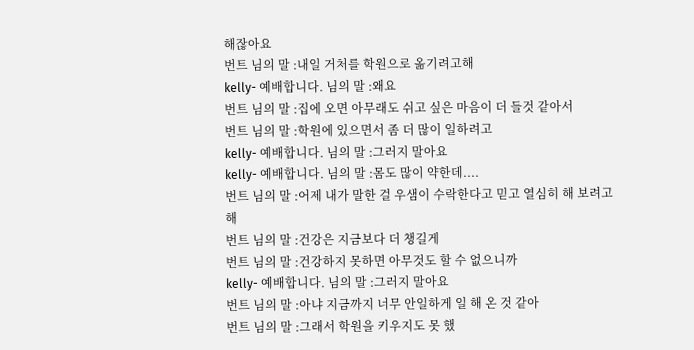해잖아요
번트 님의 말 :내일 거처를 학원으로 옮기려고해
kelly- 예배합니다. 님의 말 :왜요
번트 님의 말 :집에 오면 아무래도 쉬고 싶은 마음이 더 들것 같아서
번트 님의 말 :학원에 있으면서 좀 더 많이 일하려고
kelly- 예배합니다. 님의 말 :그러지 말아요
kelly- 예배합니다. 님의 말 :몸도 많이 약한데....
번트 님의 말 :어제 내가 말한 걸 우샘이 수락한다고 믿고 열심히 해 보려고 해
번트 님의 말 :건강은 지금보다 더 챙길게
번트 님의 말 :건강하지 못하면 아무것도 할 수 없으니까
kelly- 예배합니다. 님의 말 :그러지 말아요
번트 님의 말 :아냐 지금까지 너무 안일하게 일 해 온 것 같아
번트 님의 말 :그래서 학원을 키우지도 못 했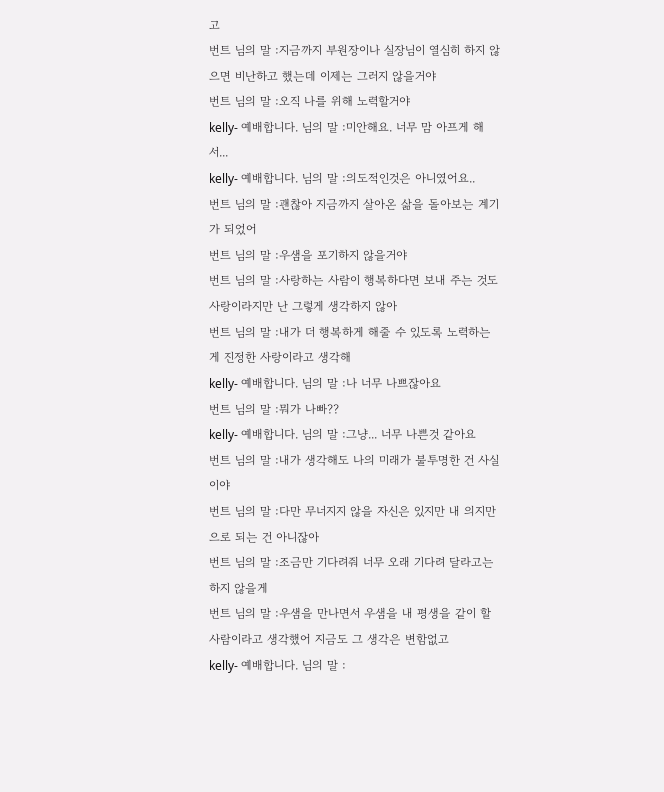고
번트 님의 말 :지금까지 부원장이나 실장님이 열심히 하지 않으면 비난하고 했는데 이제는 그러지 않을거야
번트 님의 말 :오직 나를 위해 노력할거야
kelly- 예배합니다. 님의 말 :미안해요. 너무 맘 아프게 해서...
kelly- 예배합니다. 님의 말 :의도적인것은 아니였어요..
번트 님의 말 :괜찮아 지금까지 살아온 삶을 돌아보는 계기가 되었어
번트 님의 말 :우샘을 포기하지 않을거야
번트 님의 말 :사랑하는 사람이 행복하다면 보내 주는 것도 사랑이라지만 난 그렇게 생각하지 않아
번트 님의 말 :내가 더 행복하게 해줄 수 있도록 노력하는게 진정한 사랑이라고 생각해
kelly- 예배합니다. 님의 말 :나 너무 나쁘잖아요
번트 님의 말 :뭐가 나빠??
kelly- 예배합니다. 님의 말 :그냥... 너무 나쁜것 같아요
번트 님의 말 :내가 생각해도 나의 미래가 불투명한 건 사실이야
번트 님의 말 :다만 무너지지 않을 자신은 있지만 내 의지만으로 되는 건 아니잖아
번트 님의 말 :조금만 기다려줘 너무 오래 기다려 달라고는 하지 않을게
번트 님의 말 :우샘을 만나면서 우샘을 내 평생을 같이 할 사람이라고 생각했어 지금도 그 생각은 변함없고
kelly- 예배합니다. 님의 말 :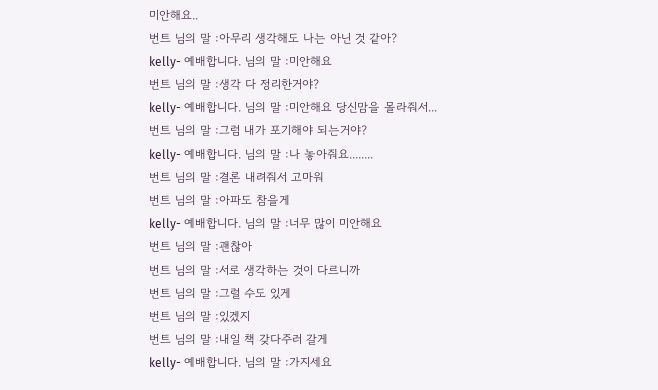미안해요..
번트 님의 말 :아무리 생각해도 나는 아닌 것 같아?
kelly- 예배합니다. 님의 말 :미안해요
번트 님의 말 :생각 다 정리한거야?
kelly- 예배합니다. 님의 말 :미안해요 당신맘을 몰라줘서...
번트 님의 말 :그럼 내가 포기해야 되는거야?
kelly- 예배합니다. 님의 말 :나 놓아줘요........
번트 님의 말 :결론 내려줘서 고마워
번트 님의 말 :아파도 참을게
kelly- 예배합니다. 님의 말 :너무 많이 미안해요
번트 님의 말 :괜찮아
번트 님의 말 :서로 생각하는 것이 다르니까
번트 님의 말 :그럴 수도 있게
번트 님의 말 :있겠지
번트 님의 말 :내일 책 갖다주러 갈게
kelly- 예배합니다. 님의 말 :가지세요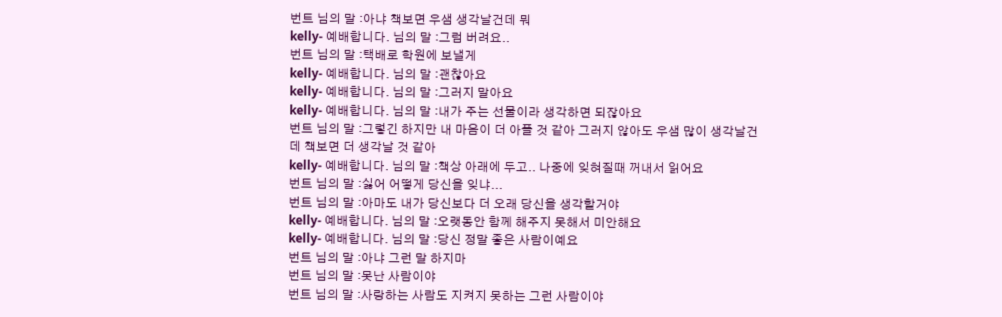번트 님의 말 :아냐 책보면 우샘 생각날건데 뭐
kelly- 예배합니다. 님의 말 :그럼 버려요..
번트 님의 말 :택배로 학원에 보낼게
kelly- 예배합니다. 님의 말 :괜찮아요
kelly- 예배합니다. 님의 말 :그러지 말아요
kelly- 예배합니다. 님의 말 :내가 주는 선물이라 생각하면 되잖아요
번트 님의 말 :그렇긴 하지만 내 마음이 더 아플 것 같아 그러지 않아도 우샘 많이 생각날건데 책보면 더 생각날 것 같아
kelly- 예배합니다. 님의 말 :책상 아래에 두고.. 나중에 잊혀질때 꺼내서 읽어요
번트 님의 말 :싫어 어떻게 당신을 잊냐...
번트 님의 말 :아마도 내가 당신보다 더 오래 당신을 생각할거야
kelly- 예배합니다. 님의 말 :오랫동안 함께 해주지 못해서 미안해요
kelly- 예배합니다. 님의 말 :당신 정말 좋은 사람이예요
번트 님의 말 :아냐 그런 말 하지마
번트 님의 말 :못난 사람이야
번트 님의 말 :사랑하는 사람도 지켜지 못하는 그런 사람이야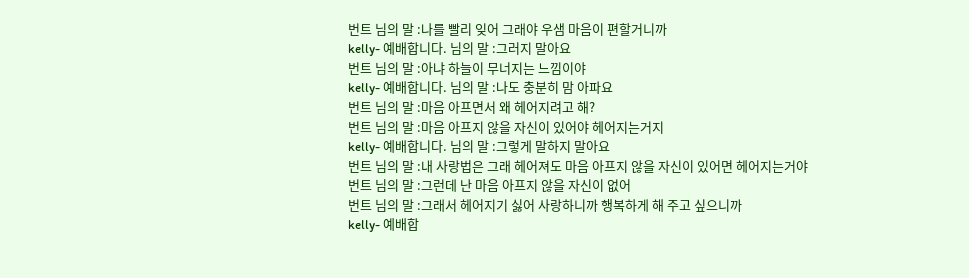번트 님의 말 :나를 빨리 잊어 그래야 우샘 마음이 편할거니까
kelly- 예배합니다. 님의 말 :그러지 말아요
번트 님의 말 :아냐 하늘이 무너지는 느낌이야
kelly- 예배합니다. 님의 말 :나도 충분히 맘 아파요
번트 님의 말 :마음 아프면서 왜 헤어지려고 해?
번트 님의 말 :마음 아프지 않을 자신이 있어야 헤어지는거지
kelly- 예배합니다. 님의 말 :그렇게 말하지 말아요
번트 님의 말 :내 사랑법은 그래 헤어져도 마음 아프지 않을 자신이 있어면 헤어지는거야
번트 님의 말 :그런데 난 마음 아프지 않을 자신이 없어
번트 님의 말 :그래서 헤어지기 싫어 사랑하니까 행복하게 해 주고 싶으니까
kelly- 예배합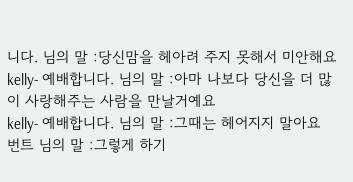니다. 님의 말 :당신맘을 헤아려 주지 못해서 미안해요
kelly- 예배합니다. 님의 말 :아마 나보다 당신을 더 많이 사랑해주는 사람을 만날거예요
kelly- 예배합니다. 님의 말 :그때는 헤어지지 말아요
번트 님의 말 :그렇게 하기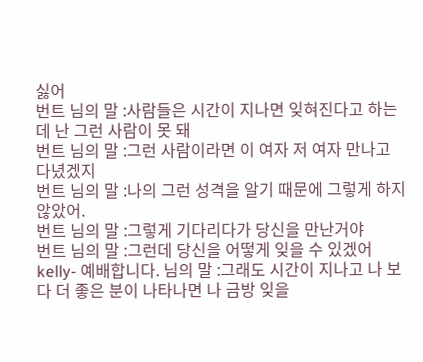싫어
번트 님의 말 :사람들은 시간이 지나면 잊혀진다고 하는데 난 그런 사람이 못 돼
번트 님의 말 :그런 사람이라면 이 여자 저 여자 만나고 다녔겠지
번트 님의 말 :나의 그런 성격을 알기 때문에 그렇게 하지 않았어.
번트 님의 말 :그렇게 기다리다가 당신을 만난거야
번트 님의 말 :그런데 당신을 어떻게 잊을 수 있겠어
kelly- 예배합니다. 님의 말 :그래도 시간이 지나고 나 보다 더 좋은 분이 나타나면 나 금방 잊을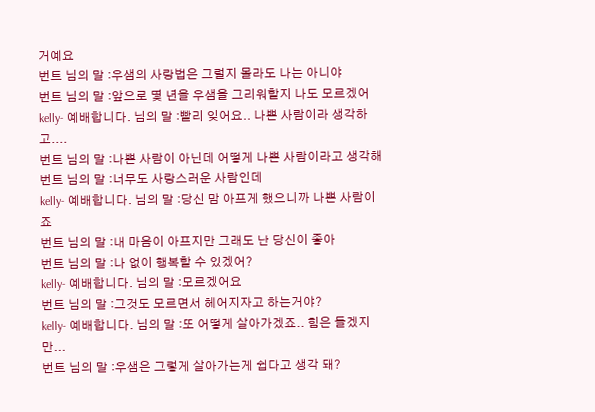거예요
번트 님의 말 :우샘의 사랑법은 그럴지 몰라도 나는 아니야
번트 님의 말 :앞으로 몇 년을 우샘을 그리워할지 나도 모르겠어
kelly- 예배합니다. 님의 말 :빨리 잊어요.. 나쁜 사람이라 생각하고....
번트 님의 말 :나쁜 사람이 아닌데 어떻게 나쁜 사람이라고 생각해
번트 님의 말 :너무도 사랑스러운 사람인데
kelly- 예배합니다. 님의 말 :당신 맘 아프게 했으니까 나쁜 사람이죠
번트 님의 말 :내 마음이 아프지만 그래도 난 당신이 좋아
번트 님의 말 :나 없이 행복할 수 있겠어?
kelly- 예배합니다. 님의 말 :모르겠어요
번트 님의 말 :그것도 모르면서 헤어지자고 하는거야?
kelly- 예배합니다. 님의 말 :또 어떻게 살아가겠죠.. 힘은 들겠지만...
번트 님의 말 :우샘은 그렇게 살아가는게 쉽다고 생각 돼?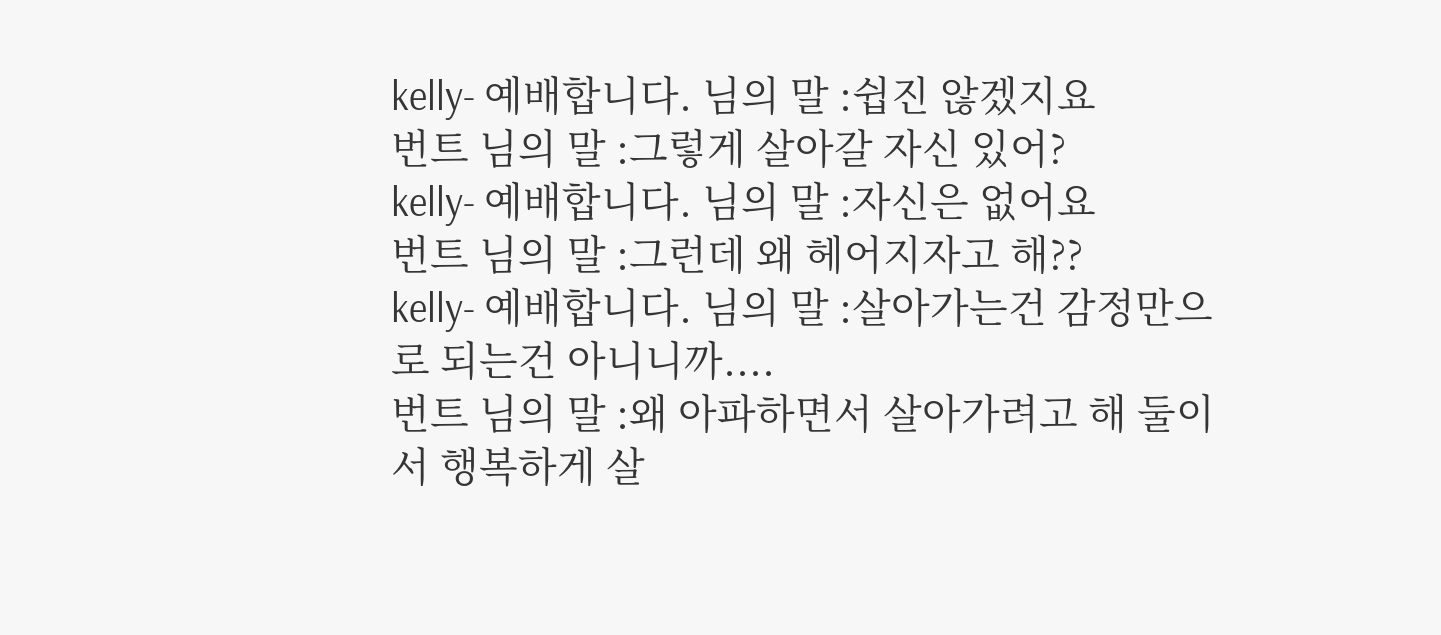kelly- 예배합니다. 님의 말 :쉽진 않겠지요
번트 님의 말 :그렇게 살아갈 자신 있어?
kelly- 예배합니다. 님의 말 :자신은 없어요
번트 님의 말 :그런데 왜 헤어지자고 해??
kelly- 예배합니다. 님의 말 :살아가는건 감정만으로 되는건 아니니까....
번트 님의 말 :왜 아파하면서 살아가려고 해 둘이서 행복하게 살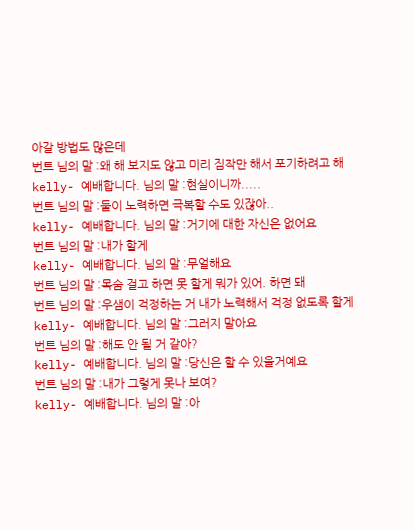아갈 방법도 많은데
번트 님의 말 :왜 해 보지도 않고 미리 짐작만 해서 포기하려고 해
kelly- 예배합니다. 님의 말 :현실이니까.....
번트 님의 말 :둘이 노력하면 극복할 수도 있잖아..
kelly- 예배합니다. 님의 말 :거기에 대한 자신은 없어요
번트 님의 말 :내가 할게
kelly- 예배합니다. 님의 말 :무얼해요
번트 님의 말 :목숨 걸고 하면 못 할게 뭐가 있어. 하면 돼
번트 님의 말 :우샘이 걱정하는 거 내가 노력해서 걱정 없도록 할게
kelly- 예배합니다. 님의 말 :그러지 말아요
번트 님의 말 :해도 안 될 거 같아?
kelly- 예배합니다. 님의 말 :당신은 할 수 있을거예요
번트 님의 말 :내가 그렇게 못나 보여?
kelly- 예배합니다. 님의 말 :아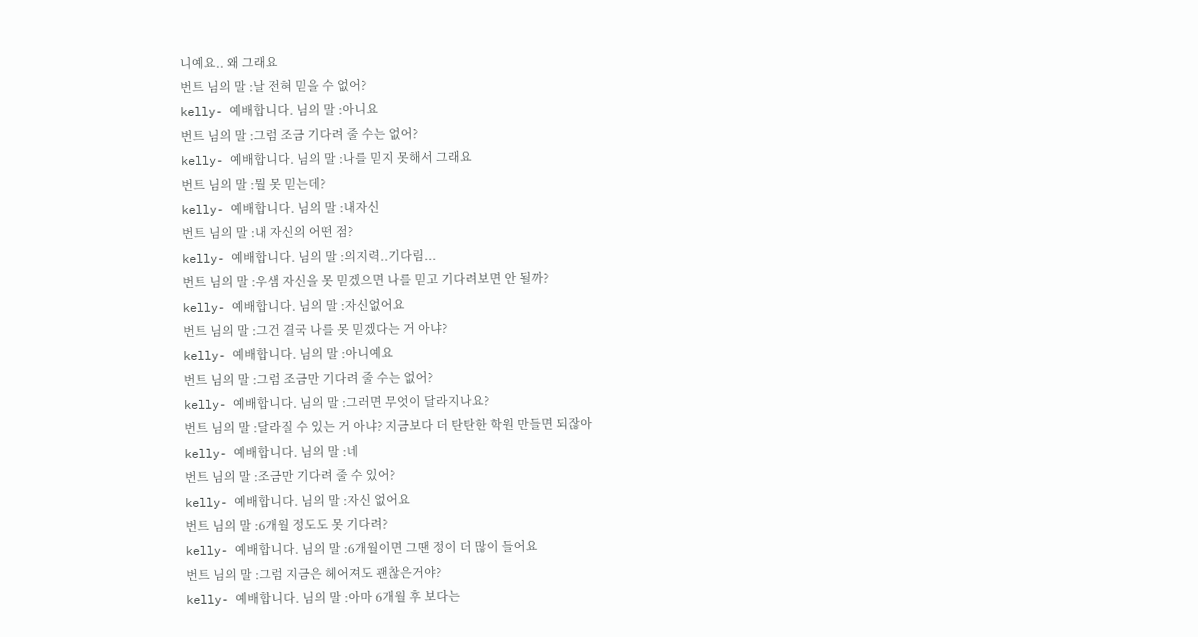니예요.. 왜 그래요
번트 님의 말 :날 전혀 믿을 수 없어?
kelly- 예배합니다. 님의 말 :아니요
번트 님의 말 :그럼 조금 기다려 줄 수는 없어?
kelly- 예배합니다. 님의 말 :나를 믿지 못해서 그래요
번트 님의 말 :뭘 못 믿는데?
kelly- 예배합니다. 님의 말 :내자신
번트 님의 말 :내 자신의 어떤 점?
kelly- 예배합니다. 님의 말 :의지력..기다림...
번트 님의 말 :우샘 자신을 못 믿겠으면 나를 믿고 기다려보면 안 될까?
kelly- 예배합니다. 님의 말 :자신없어요
번트 님의 말 :그건 결국 나를 못 믿겠다는 거 아냐?
kelly- 예배합니다. 님의 말 :아니예요
번트 님의 말 :그럼 조금만 기다려 줄 수는 없어?
kelly- 예배합니다. 님의 말 :그러면 무엇이 달라지나요?
번트 님의 말 :달라질 수 있는 거 아냐? 지금보다 더 탄탄한 학원 만들면 되잖아
kelly- 예배합니다. 님의 말 :네
번트 님의 말 :조금만 기다려 줄 수 있어?
kelly- 예배합니다. 님의 말 :자신 없어요
번트 님의 말 :6개월 정도도 못 기다려?
kelly- 예배합니다. 님의 말 :6개월이면 그땐 정이 더 많이 들어요
번트 님의 말 :그럼 지금은 헤어져도 괜찮은거야?
kelly- 예배합니다. 님의 말 :아마 6개월 후 보다는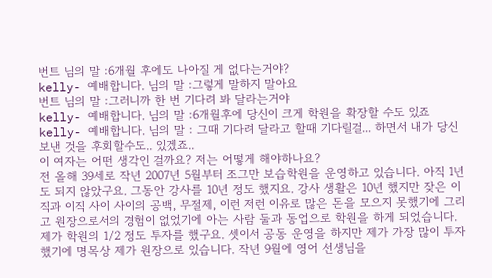번트 님의 말 :6개월 후에도 나아질 게 없다는거야?
kelly- 예배합니다. 님의 말 :그렇게 말하지 말아요
번트 님의 말 :그러니까 한 번 기다려 봐 달라는거야
kelly- 예배합니다. 님의 말 :6개월후에 당신이 크게 학원을 확장할 수도 있죠
kelly- 예배합니다. 님의 말 : 그때 기다려 달라고 할때 기다릴걸... 하면서 내가 당신 보낸 것을 후회할수도.. 있겠죠..
이 여자는 어떤 생각인 걸까요? 저는 어떻게 해야하나요?
전 올해 39세로 작년 2007년 5월부터 조그만 보습학원을 운영하고 있습니다. 아직 1년도 되지 않았구요. 그동안 강사를 10년 정도 했지요. 강사 생활은 10년 했지만 잦은 이직과 이직 사이 사이의 공백, 무절제, 이런 저런 이유로 많은 돈을 모으지 못했기에 그리고 원장으로서의 경험이 없었기에 아는 사람 둘과 동업으로 학원을 하게 되었습니다. 제가 학원의 1/2 정도 투자를 했구요. 셋이서 공동 운영을 하지만 제가 가장 많이 투자했기에 명목상 제가 원장으로 있습니다. 작년 9월에 영어 선생님을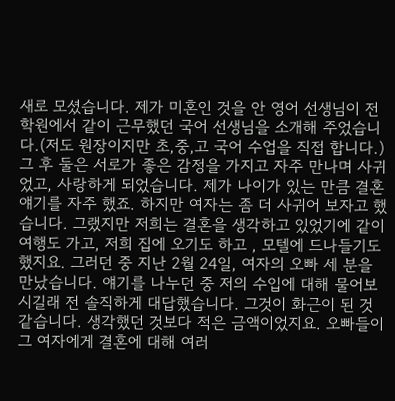새로 모셨습니다. 제가 미혼인 것을 안 영어 선생님이 전 학원에서 같이 근무했던 국어 선생님을 소개해 주었습니다.(저도 원장이지만 초,중,고 국어 수업을 직접 합니다.) 그 후 둘은 서로가 좋은 감정을 가지고 자주 만나며 사귀었고, 사랑하게 되었습니다. 제가 나이가 있는 만큼 결혼 얘기를 자주 했죠. 하지만 여자는 좀 더 사귀어 보자고 했습니다. 그랬지만 저희는 결혼을 생각하고 있었기에 같이 여행도 가고, 저희 집에 오기도 하고 , 모텔에 드나들기도 했지요. 그러던 중 지난 2월 24일, 여자의 오빠 세 분을 만났습니다. 얘기를 나누던 중 저의 수입에 대해 물어보시길래 전 솔직하게 대답했습니다. 그것이 화근이 된 것 같습니다. 생각했던 것보다 적은 금액이었지요. 오빠들이 그 여자에게 결혼에 대해 여러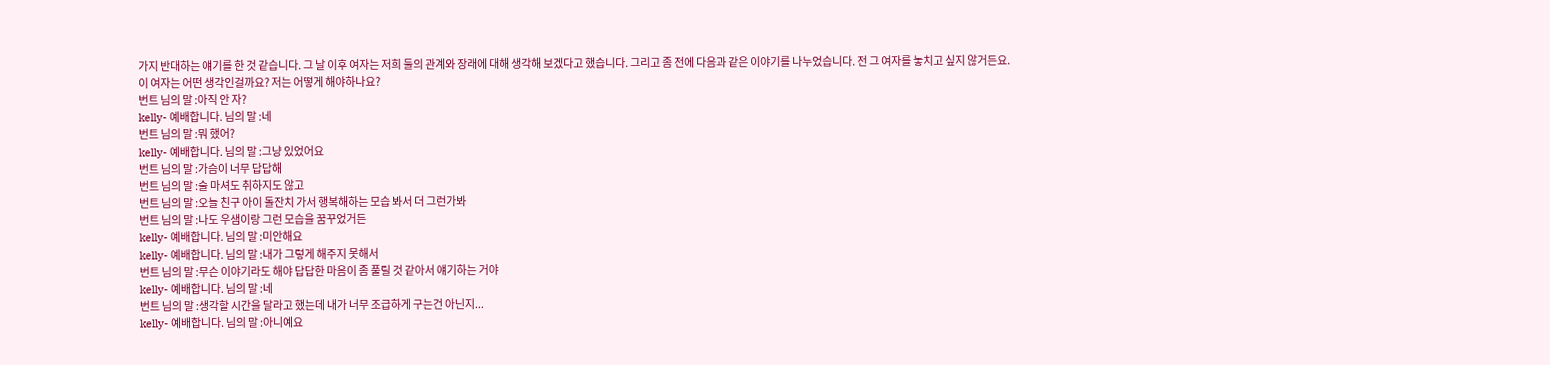가지 반대하는 얘기를 한 것 같습니다. 그 날 이후 여자는 저희 둘의 관계와 장래에 대해 생각해 보겠다고 했습니다. 그리고 좀 전에 다음과 같은 이야기를 나누었습니다. 전 그 여자를 놓치고 싶지 않거든요.
이 여자는 어떤 생각인걸까요? 저는 어떻게 해야하나요?
번트 님의 말 :아직 안 자?
kelly- 예배합니다. 님의 말 :네
번트 님의 말 :뭐 했어?
kelly- 예배합니다. 님의 말 :그냥 있었어요
번트 님의 말 :가슴이 너무 답답해
번트 님의 말 :술 마셔도 취하지도 않고
번트 님의 말 :오늘 친구 아이 돌잔치 가서 행복해하는 모습 봐서 더 그런가봐
번트 님의 말 :나도 우샘이랑 그런 모습을 꿈꾸었거든
kelly- 예배합니다. 님의 말 :미안해요
kelly- 예배합니다. 님의 말 :내가 그렇게 해주지 못해서
번트 님의 말 :무슨 이야기라도 해야 답답한 마음이 좀 풀릴 것 같아서 얘기하는 거야
kelly- 예배합니다. 님의 말 :네
번트 님의 말 :생각할 시간을 달라고 했는데 내가 너무 조급하게 구는건 아닌지...
kelly- 예배합니다. 님의 말 :아니예요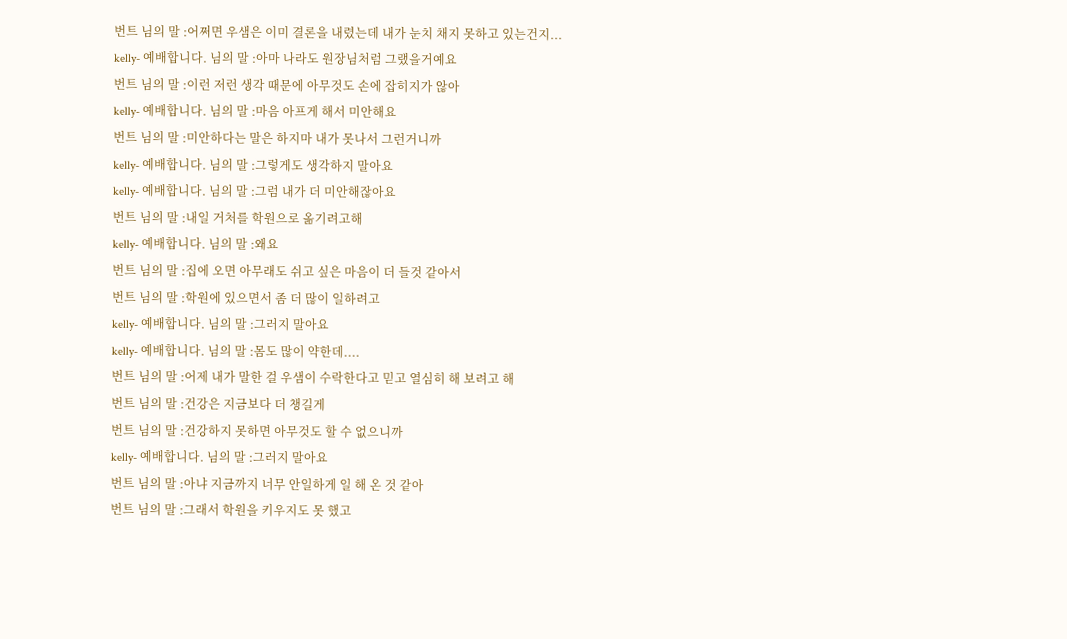번트 님의 말 :어쩌면 우샘은 이미 결론을 내렸는데 내가 눈치 채지 못하고 있는건지...
kelly- 예배합니다. 님의 말 :아마 나라도 원장님처럼 그랬을거예요
번트 님의 말 :이런 저런 생각 때문에 아무것도 손에 잡히지가 않아
kelly- 예배합니다. 님의 말 :마음 아프게 해서 미안해요
번트 님의 말 :미안하다는 말은 하지마 내가 못나서 그런거니까
kelly- 예배합니다. 님의 말 :그렇게도 생각하지 말아요
kelly- 예배합니다. 님의 말 :그럼 내가 더 미안해잖아요
번트 님의 말 :내일 거처를 학원으로 옮기려고해
kelly- 예배합니다. 님의 말 :왜요
번트 님의 말 :집에 오면 아무래도 쉬고 싶은 마음이 더 들것 같아서
번트 님의 말 :학원에 있으면서 좀 더 많이 일하려고
kelly- 예배합니다. 님의 말 :그러지 말아요
kelly- 예배합니다. 님의 말 :몸도 많이 약한데....
번트 님의 말 :어제 내가 말한 걸 우샘이 수락한다고 믿고 열심히 해 보려고 해
번트 님의 말 :건강은 지금보다 더 챙길게
번트 님의 말 :건강하지 못하면 아무것도 할 수 없으니까
kelly- 예배합니다. 님의 말 :그러지 말아요
번트 님의 말 :아냐 지금까지 너무 안일하게 일 해 온 것 같아
번트 님의 말 :그래서 학원을 키우지도 못 했고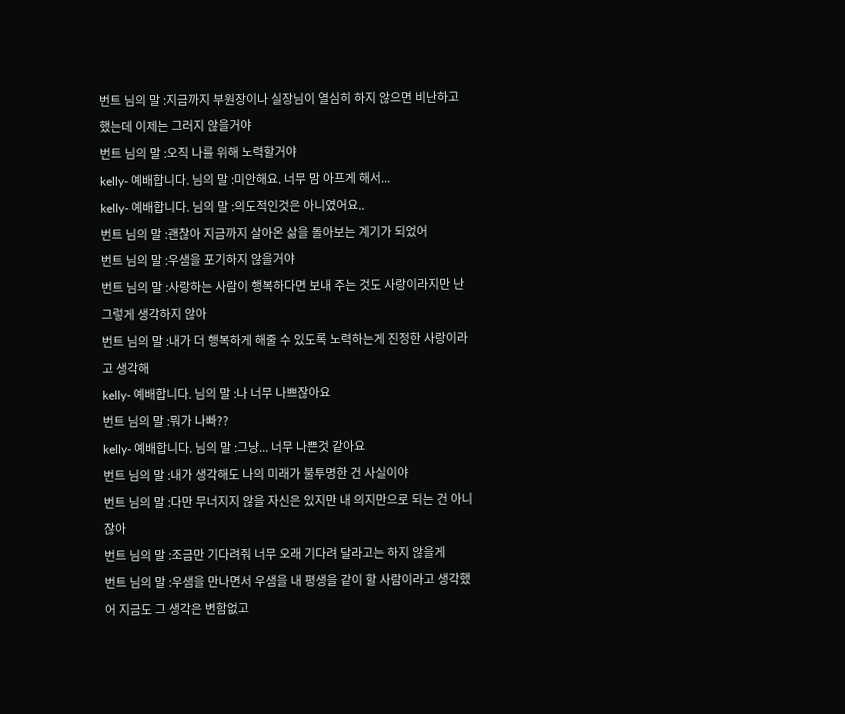번트 님의 말 :지금까지 부원장이나 실장님이 열심히 하지 않으면 비난하고 했는데 이제는 그러지 않을거야
번트 님의 말 :오직 나를 위해 노력할거야
kelly- 예배합니다. 님의 말 :미안해요. 너무 맘 아프게 해서...
kelly- 예배합니다. 님의 말 :의도적인것은 아니였어요..
번트 님의 말 :괜찮아 지금까지 살아온 삶을 돌아보는 계기가 되었어
번트 님의 말 :우샘을 포기하지 않을거야
번트 님의 말 :사랑하는 사람이 행복하다면 보내 주는 것도 사랑이라지만 난 그렇게 생각하지 않아
번트 님의 말 :내가 더 행복하게 해줄 수 있도록 노력하는게 진정한 사랑이라고 생각해
kelly- 예배합니다. 님의 말 :나 너무 나쁘잖아요
번트 님의 말 :뭐가 나빠??
kelly- 예배합니다. 님의 말 :그냥... 너무 나쁜것 같아요
번트 님의 말 :내가 생각해도 나의 미래가 불투명한 건 사실이야
번트 님의 말 :다만 무너지지 않을 자신은 있지만 내 의지만으로 되는 건 아니잖아
번트 님의 말 :조금만 기다려줘 너무 오래 기다려 달라고는 하지 않을게
번트 님의 말 :우샘을 만나면서 우샘을 내 평생을 같이 할 사람이라고 생각했어 지금도 그 생각은 변함없고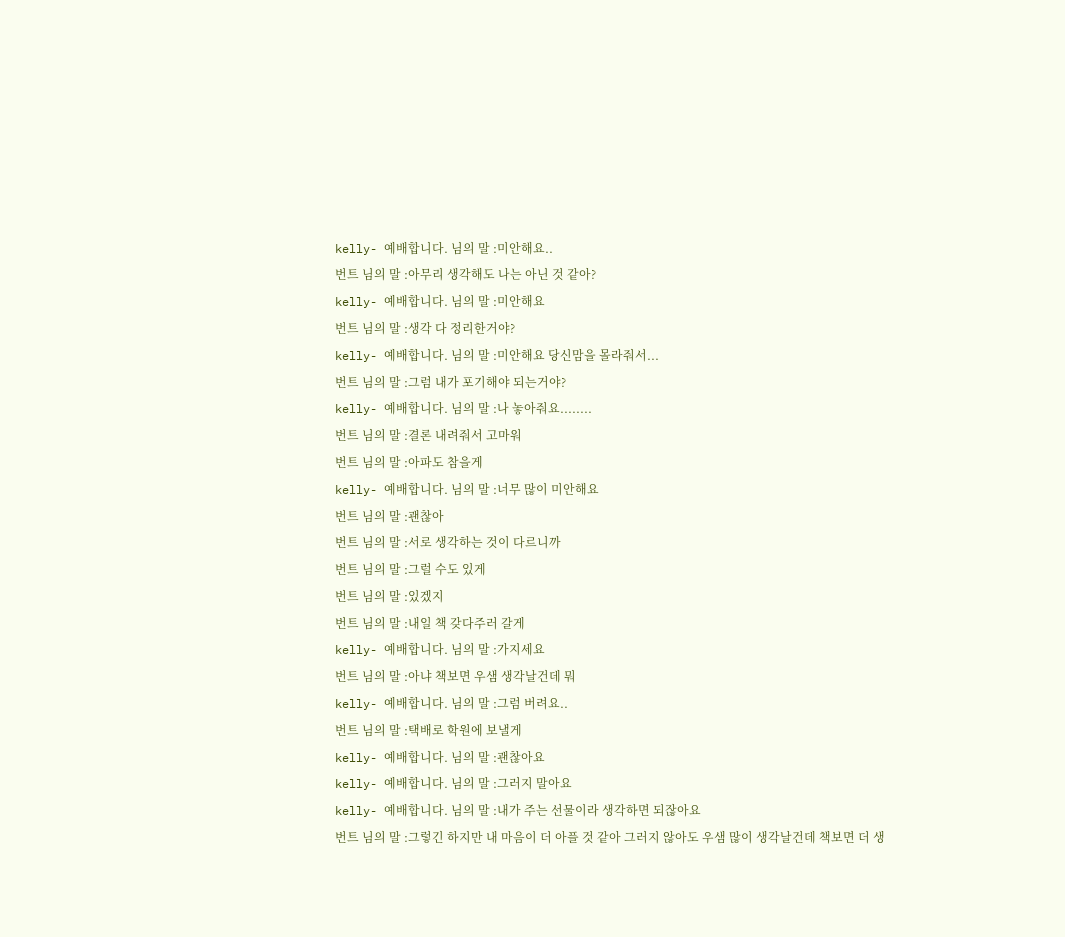kelly- 예배합니다. 님의 말 :미안해요..
번트 님의 말 :아무리 생각해도 나는 아닌 것 같아?
kelly- 예배합니다. 님의 말 :미안해요
번트 님의 말 :생각 다 정리한거야?
kelly- 예배합니다. 님의 말 :미안해요 당신맘을 몰라줘서...
번트 님의 말 :그럼 내가 포기해야 되는거야?
kelly- 예배합니다. 님의 말 :나 놓아줘요........
번트 님의 말 :결론 내려줘서 고마워
번트 님의 말 :아파도 참을게
kelly- 예배합니다. 님의 말 :너무 많이 미안해요
번트 님의 말 :괜찮아
번트 님의 말 :서로 생각하는 것이 다르니까
번트 님의 말 :그럴 수도 있게
번트 님의 말 :있겠지
번트 님의 말 :내일 책 갖다주러 갈게
kelly- 예배합니다. 님의 말 :가지세요
번트 님의 말 :아냐 책보면 우샘 생각날건데 뭐
kelly- 예배합니다. 님의 말 :그럼 버려요..
번트 님의 말 :택배로 학원에 보낼게
kelly- 예배합니다. 님의 말 :괜찮아요
kelly- 예배합니다. 님의 말 :그러지 말아요
kelly- 예배합니다. 님의 말 :내가 주는 선물이라 생각하면 되잖아요
번트 님의 말 :그렇긴 하지만 내 마음이 더 아플 것 같아 그러지 않아도 우샘 많이 생각날건데 책보면 더 생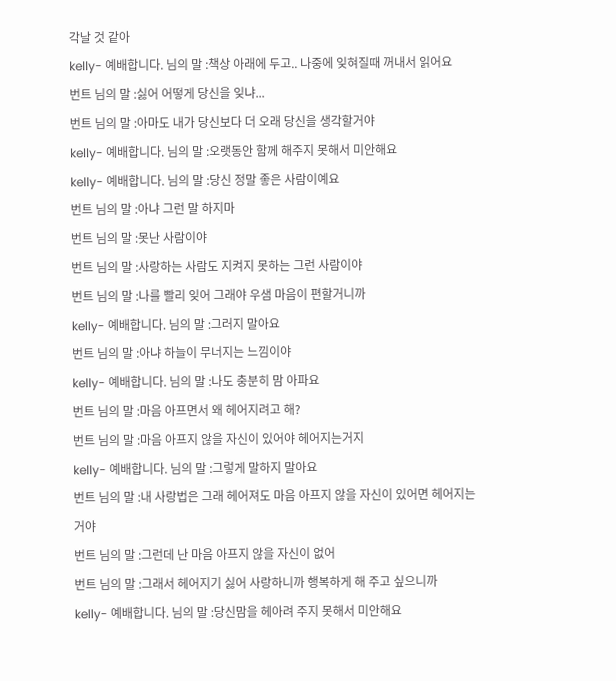각날 것 같아
kelly- 예배합니다. 님의 말 :책상 아래에 두고.. 나중에 잊혀질때 꺼내서 읽어요
번트 님의 말 :싫어 어떻게 당신을 잊냐...
번트 님의 말 :아마도 내가 당신보다 더 오래 당신을 생각할거야
kelly- 예배합니다. 님의 말 :오랫동안 함께 해주지 못해서 미안해요
kelly- 예배합니다. 님의 말 :당신 정말 좋은 사람이예요
번트 님의 말 :아냐 그런 말 하지마
번트 님의 말 :못난 사람이야
번트 님의 말 :사랑하는 사람도 지켜지 못하는 그런 사람이야
번트 님의 말 :나를 빨리 잊어 그래야 우샘 마음이 편할거니까
kelly- 예배합니다. 님의 말 :그러지 말아요
번트 님의 말 :아냐 하늘이 무너지는 느낌이야
kelly- 예배합니다. 님의 말 :나도 충분히 맘 아파요
번트 님의 말 :마음 아프면서 왜 헤어지려고 해?
번트 님의 말 :마음 아프지 않을 자신이 있어야 헤어지는거지
kelly- 예배합니다. 님의 말 :그렇게 말하지 말아요
번트 님의 말 :내 사랑법은 그래 헤어져도 마음 아프지 않을 자신이 있어면 헤어지는거야
번트 님의 말 :그런데 난 마음 아프지 않을 자신이 없어
번트 님의 말 :그래서 헤어지기 싫어 사랑하니까 행복하게 해 주고 싶으니까
kelly- 예배합니다. 님의 말 :당신맘을 헤아려 주지 못해서 미안해요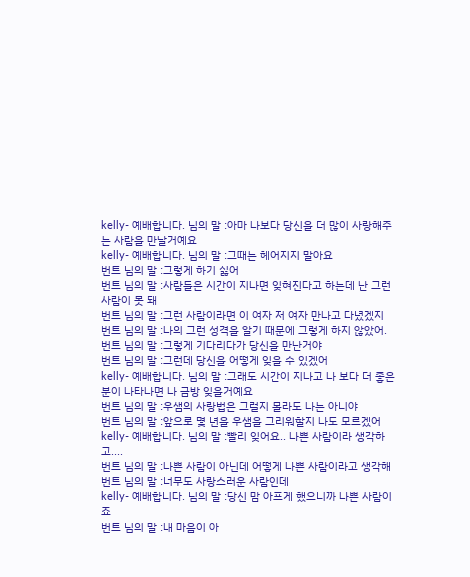kelly- 예배합니다. 님의 말 :아마 나보다 당신을 더 많이 사랑해주는 사람을 만날거예요
kelly- 예배합니다. 님의 말 :그때는 헤어지지 말아요
번트 님의 말 :그렇게 하기 싫어
번트 님의 말 :사람들은 시간이 지나면 잊혀진다고 하는데 난 그런 사람이 못 돼
번트 님의 말 :그런 사람이라면 이 여자 저 여자 만나고 다녔겠지
번트 님의 말 :나의 그런 성격을 알기 때문에 그렇게 하지 않았어.
번트 님의 말 :그렇게 기다리다가 당신을 만난거야
번트 님의 말 :그런데 당신을 어떻게 잊을 수 있겠어
kelly- 예배합니다. 님의 말 :그래도 시간이 지나고 나 보다 더 좋은 분이 나타나면 나 금방 잊을거예요
번트 님의 말 :우샘의 사랑법은 그럴지 몰라도 나는 아니야
번트 님의 말 :앞으로 몇 년을 우샘을 그리워할지 나도 모르겠어
kelly- 예배합니다. 님의 말 :빨리 잊어요.. 나쁜 사람이라 생각하고....
번트 님의 말 :나쁜 사람이 아닌데 어떻게 나쁜 사람이라고 생각해
번트 님의 말 :너무도 사랑스러운 사람인데
kelly- 예배합니다. 님의 말 :당신 맘 아프게 했으니까 나쁜 사람이죠
번트 님의 말 :내 마음이 아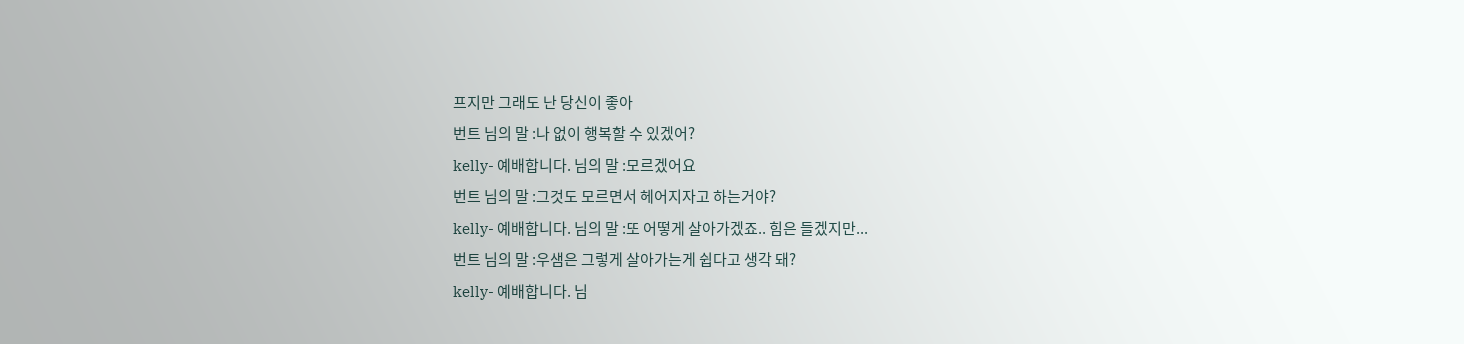프지만 그래도 난 당신이 좋아
번트 님의 말 :나 없이 행복할 수 있겠어?
kelly- 예배합니다. 님의 말 :모르겠어요
번트 님의 말 :그것도 모르면서 헤어지자고 하는거야?
kelly- 예배합니다. 님의 말 :또 어떻게 살아가겠죠.. 힘은 들겠지만...
번트 님의 말 :우샘은 그렇게 살아가는게 쉽다고 생각 돼?
kelly- 예배합니다. 님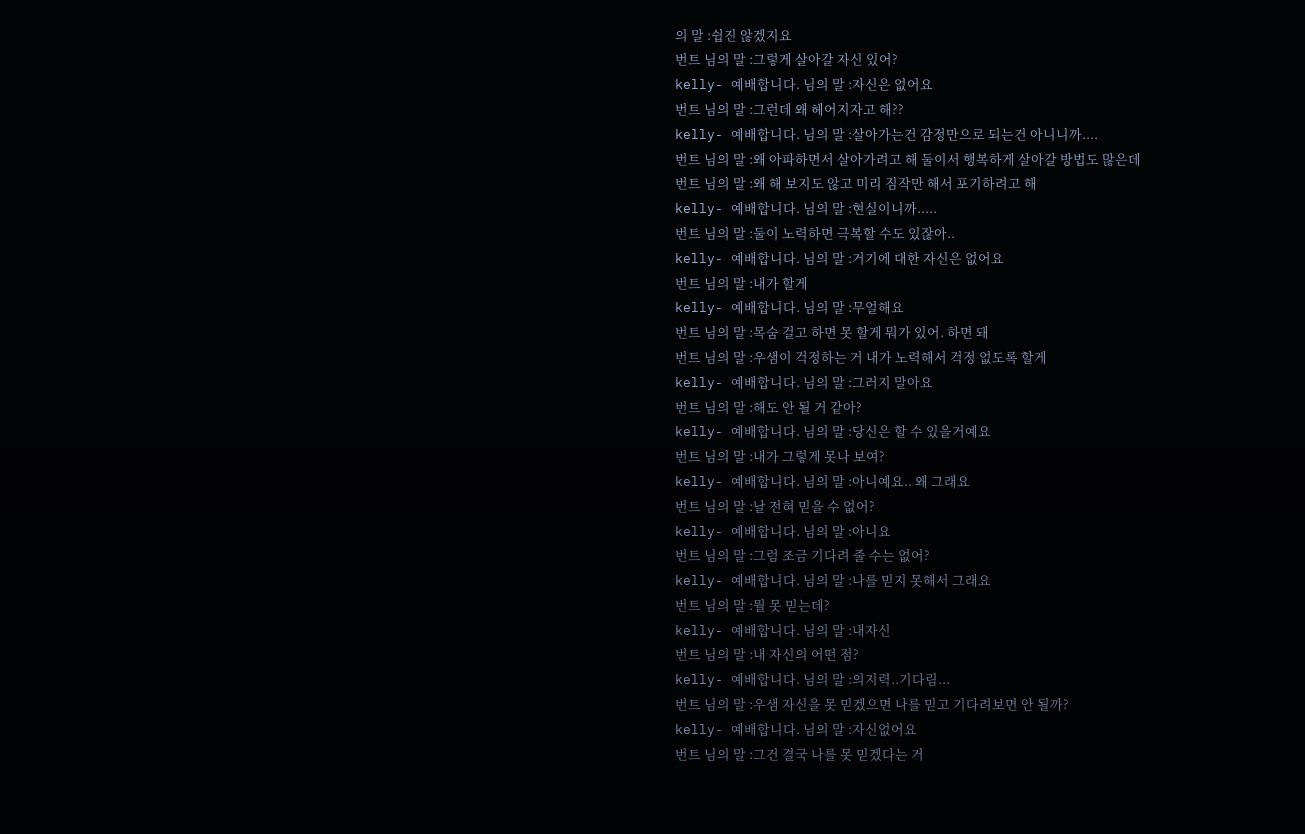의 말 :쉽진 않겠지요
번트 님의 말 :그렇게 살아갈 자신 있어?
kelly- 예배합니다. 님의 말 :자신은 없어요
번트 님의 말 :그런데 왜 헤어지자고 해??
kelly- 예배합니다. 님의 말 :살아가는건 감정만으로 되는건 아니니까....
번트 님의 말 :왜 아파하면서 살아가려고 해 둘이서 행복하게 살아갈 방법도 많은데
번트 님의 말 :왜 해 보지도 않고 미리 짐작만 해서 포기하려고 해
kelly- 예배합니다. 님의 말 :현실이니까.....
번트 님의 말 :둘이 노력하면 극복할 수도 있잖아..
kelly- 예배합니다. 님의 말 :거기에 대한 자신은 없어요
번트 님의 말 :내가 할게
kelly- 예배합니다. 님의 말 :무얼해요
번트 님의 말 :목숨 걸고 하면 못 할게 뭐가 있어. 하면 돼
번트 님의 말 :우샘이 걱정하는 거 내가 노력해서 걱정 없도록 할게
kelly- 예배합니다. 님의 말 :그러지 말아요
번트 님의 말 :해도 안 될 거 같아?
kelly- 예배합니다. 님의 말 :당신은 할 수 있을거예요
번트 님의 말 :내가 그렇게 못나 보여?
kelly- 예배합니다. 님의 말 :아니예요.. 왜 그래요
번트 님의 말 :날 전혀 믿을 수 없어?
kelly- 예배합니다. 님의 말 :아니요
번트 님의 말 :그럼 조금 기다려 줄 수는 없어?
kelly- 예배합니다. 님의 말 :나를 믿지 못해서 그래요
번트 님의 말 :뭘 못 믿는데?
kelly- 예배합니다. 님의 말 :내자신
번트 님의 말 :내 자신의 어떤 점?
kelly- 예배합니다. 님의 말 :의지력..기다림...
번트 님의 말 :우샘 자신을 못 믿겠으면 나를 믿고 기다려보면 안 될까?
kelly- 예배합니다. 님의 말 :자신없어요
번트 님의 말 :그건 결국 나를 못 믿겠다는 거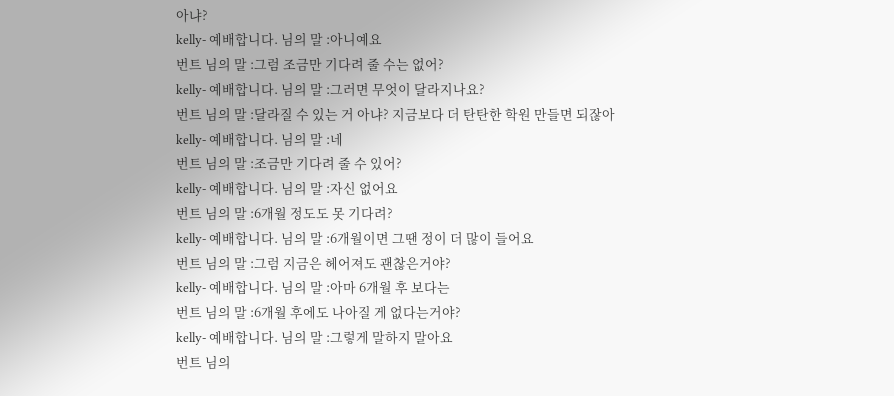아냐?
kelly- 예배합니다. 님의 말 :아니예요
번트 님의 말 :그럼 조금만 기다려 줄 수는 없어?
kelly- 예배합니다. 님의 말 :그러면 무엇이 달라지나요?
번트 님의 말 :달라질 수 있는 거 아냐? 지금보다 더 탄탄한 학원 만들면 되잖아
kelly- 예배합니다. 님의 말 :네
번트 님의 말 :조금만 기다려 줄 수 있어?
kelly- 예배합니다. 님의 말 :자신 없어요
번트 님의 말 :6개월 정도도 못 기다려?
kelly- 예배합니다. 님의 말 :6개월이면 그땐 정이 더 많이 들어요
번트 님의 말 :그럼 지금은 헤어져도 괜찮은거야?
kelly- 예배합니다. 님의 말 :아마 6개월 후 보다는
번트 님의 말 :6개월 후에도 나아질 게 없다는거야?
kelly- 예배합니다. 님의 말 :그렇게 말하지 말아요
번트 님의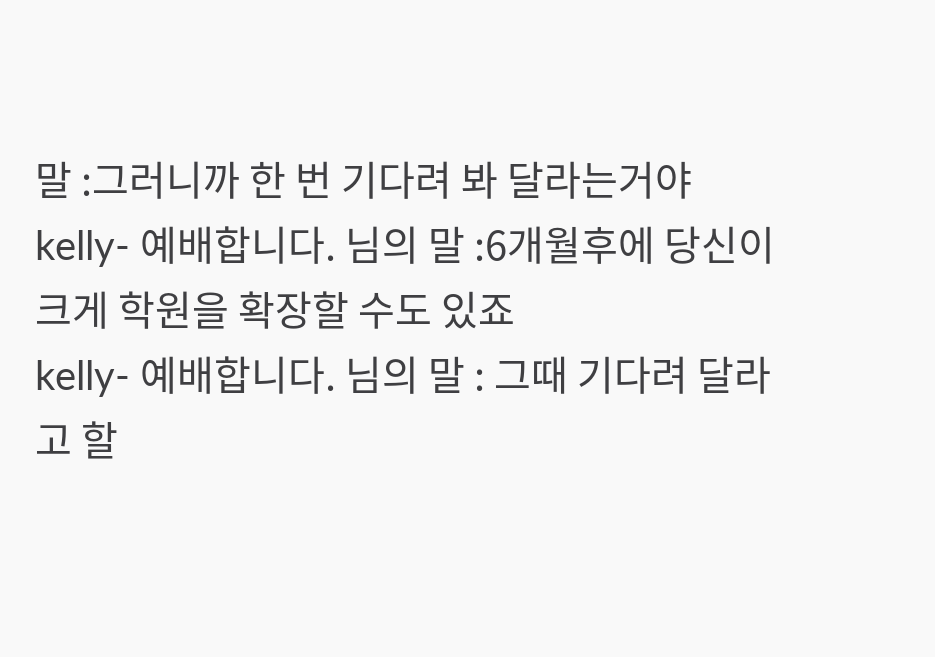말 :그러니까 한 번 기다려 봐 달라는거야
kelly- 예배합니다. 님의 말 :6개월후에 당신이 크게 학원을 확장할 수도 있죠
kelly- 예배합니다. 님의 말 : 그때 기다려 달라고 할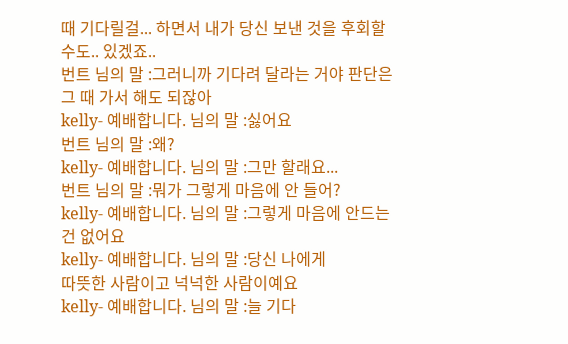때 기다릴걸... 하면서 내가 당신 보낸 것을 후회할수도.. 있겠죠..
번트 님의 말 :그러니까 기다려 달라는 거야 판단은 그 때 가서 해도 되잖아
kelly- 예배합니다. 님의 말 :싫어요
번트 님의 말 :왜?
kelly- 예배합니다. 님의 말 :그만 할래요...
번트 님의 말 :뭐가 그렇게 마음에 안 들어?
kelly- 예배합니다. 님의 말 :그렇게 마음에 안드는 건 없어요
kelly- 예배합니다. 님의 말 :당신 나에게
따뜻한 사람이고 넉넉한 사람이예요
kelly- 예배합니다. 님의 말 :늘 기다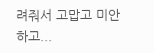려줘서 고맙고 미안하고...